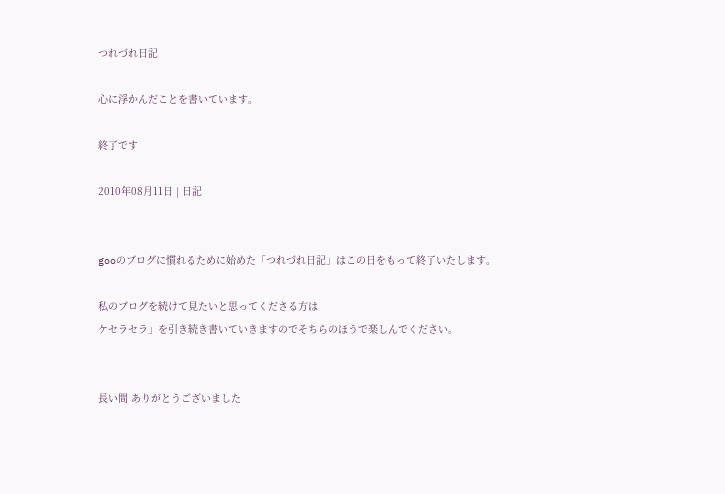つれづれ日記

心に浮かんだことを書いています。

終了です

2010年08月11日 | 日記


gooのブログに慣れるために始めた「つれづれ日記」はこの日をもって終了いたします。

私のブログを続けて見たいと思ってくださる方は
ケセラセラ」を引き続き書いていきますのでそちらのほうで楽しんでください。


長い間 ありがとうございました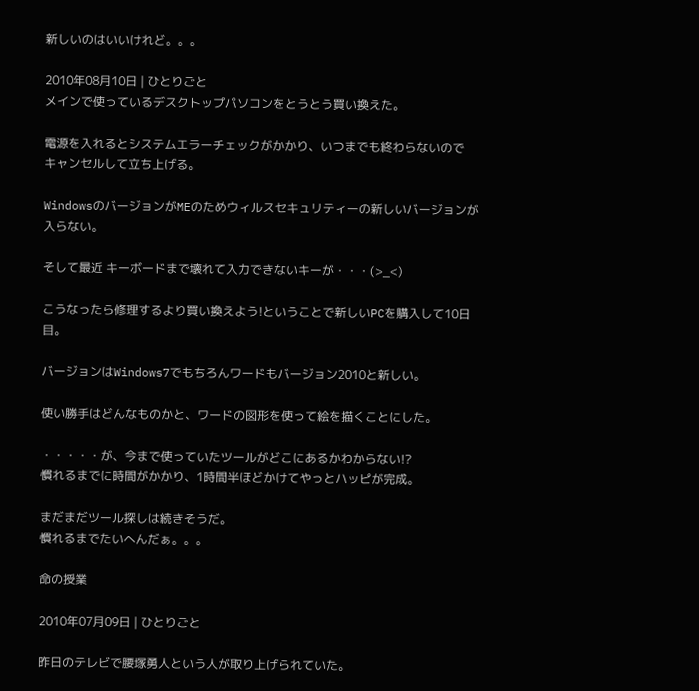新しいのはいいけれど。。。

2010年08月10日 | ひとりごと
メインで使っているデスクトップパソコンをとうとう買い換えた。

電源を入れるとシステムエラーチェックがかかり、いつまでも終わらないので
キャンセルして立ち上げる。

WindowsのバージョンがMEのためウィルスセキュリティーの新しいバージョンが入らない。

そして最近 キーボードまで壊れて入力できないキーが・・・(>_<)

こうなったら修理するより買い換えよう!ということで新しいPCを購入して10日目。

バージョンはWindows7でもちろんワードもバージョン2010と新しい。

使い勝手はどんなものかと、ワードの図形を使って絵を描くことにした。

・・・・・が、今まで使っていたツールがどこにあるかわからない!?
慣れるまでに時間がかかり、1時間半ほどかけてやっとハッピが完成。

まだまだツール探しは続きそうだ。
慣れるまでたいへんだぁ。。。

命の授業

2010年07月09日 | ひとりごと

昨日のテレビで腰塚勇人という人が取り上げられていた。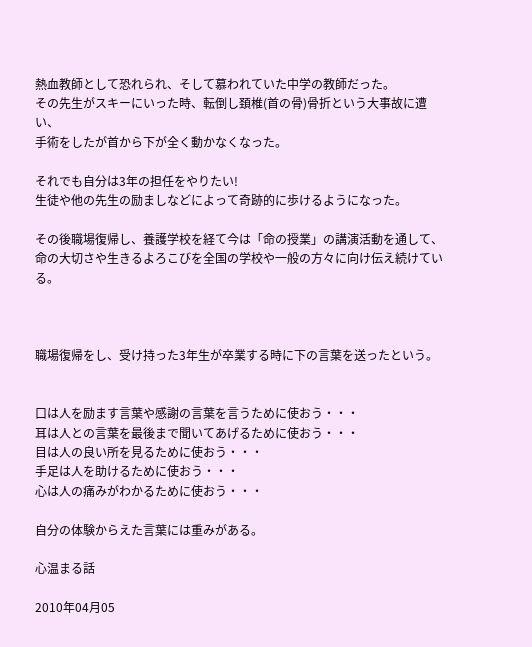熱血教師として恐れられ、そして慕われていた中学の教師だった。
その先生がスキーにいった時、転倒し頚椎(首の骨)骨折という大事故に遭い、
手術をしたが首から下が全く動かなくなった。

それでも自分は3年の担任をやりたい!
生徒や他の先生の励ましなどによって奇跡的に歩けるようになった。

その後職場復帰し、養護学校を経て今は「命の授業」の講演活動を通して、
命の大切さや生きるよろこびを全国の学校や一般の方々に向け伝え続けている。



職場復帰をし、受け持った3年生が卒業する時に下の言葉を送ったという。


口は人を励ます言葉や感謝の言葉を言うために使おう・・・
耳は人との言葉を最後まで聞いてあげるために使おう・・・
目は人の良い所を見るために使おう・・・
手足は人を助けるために使おう・・・
心は人の痛みがわかるために使おう・・・

自分の体験からえた言葉には重みがある。

心温まる話

2010年04月05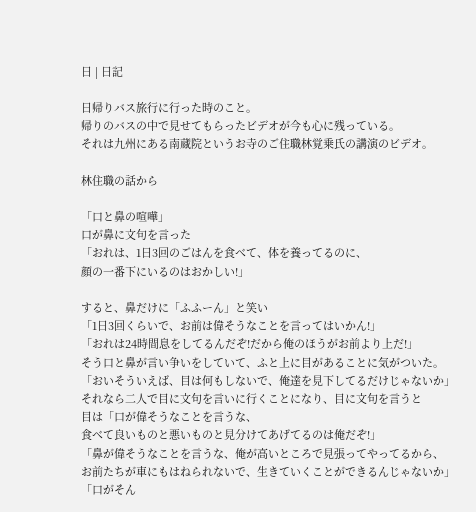日 | 日記

日帰りバス旅行に行った時のこと。
帰りのバスの中で見せてもらったビデオが今も心に残っている。
それは九州にある南蔵院というお寺のご住職林覚乗氏の講演のビデオ。

林住職の話から

「口と鼻の喧嘩」
口が鼻に文句を言った
「おれは、1日3回のごはんを食べて、体を養ってるのに、
顔の一番下にいるのはおかしい!」

すると、鼻だけに「ふふーん」と笑い
「1日3回くらいで、お前は偉そうなことを言ってはいかん!」
「おれは24時間息をしてるんだぞ!だから俺のほうがお前より上だ!」
そう口と鼻が言い争いをしていて、ふと上に目があることに気がついた。
「おいそういえば、目は何もしないで、俺達を見下してるだけじゃないか」
それなら二人で目に文句を言いに行くことになり、目に文句を言うと
目は「口が偉そうなことを言うな、
食べて良いものと悪いものと見分けてあげてるのは俺だぞ!」
「鼻が偉そうなことを言うな、俺が高いところで見張ってやってるから、
お前たちが車にもはねられないで、生きていくことができるんじゃないか」
「口がそん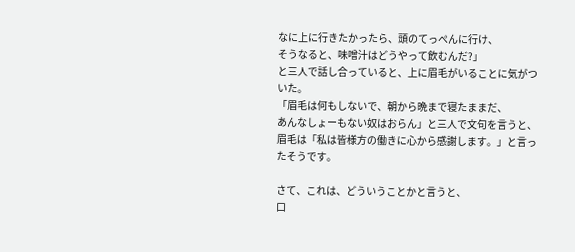なに上に行きたかったら、頭のてっぺんに行け、
そうなると、味噌汁はどうやって飲むんだ?」
と三人で話し合っていると、上に眉毛がいることに気がついた。
「眉毛は何もしないで、朝から晩まで寝たままだ、
あんなしょーもない奴はおらん」と三人で文句を言うと、
眉毛は「私は皆様方の働きに心から感謝します。」と言ったそうです。

さて、これは、どういうことかと言うと、
口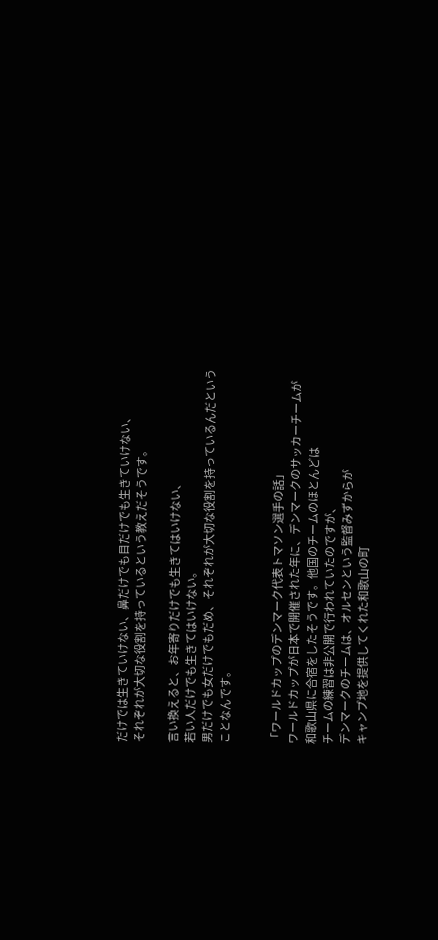だけでは生きていけない、鼻だけでも目だけでも生きていけない、
それぞれが大切な役割を持っているという教えだそうです。

言い換えると、お年寄りだけでも生きてはいけない、
若い人だけでも生きてはいけない。
男だけでも女だけでもだめ、それぞれが大切な役割を持っているんだということなんです。


「ワールドカップのデンマーク代表トマソン選手の話」
ワールドカップが日本で開催された年に、デンマークのサッカーチームが
和歌山県に合宿をしたそうです。他国のチームのほとんどは
チームの練習は非公開で行われていたのですが、
デンマークのチームは、オルセンという監督みずからが
キャンプ地を提供してくれた和歌山の町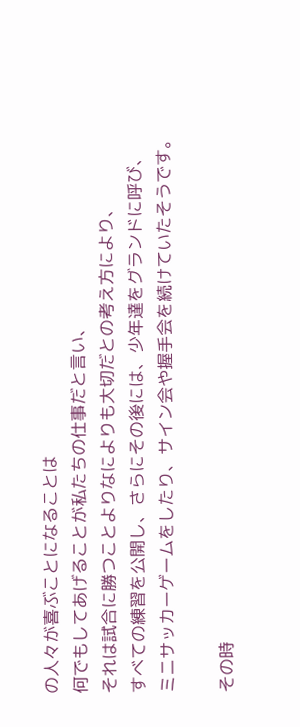の人々が喜ぶことになることは
何でもしてあげることが私たちの仕事だと言い、
それは試合に勝つことよりなによりも大切だとの考え方により、
すべての練習を公開し、さらにその後には、少年達をグランドに呼び、
ミニサッカーゲームをしたり、サイン会や握手会を続けていたそうです。

その時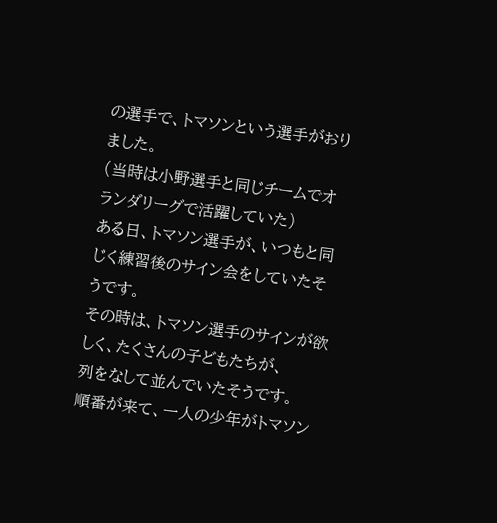の選手で、トマソンという選手がおりました。
(当時は小野選手と同じチームでオランダリーグで活躍していた)
ある日、トマソン選手が、いつもと同じく練習後のサイン会をしていたそうです。
その時は、トマソン選手のサインが欲しく、たくさんの子どもたちが、
列をなして並んでいたそうです。
順番が来て、一人の少年がトマソン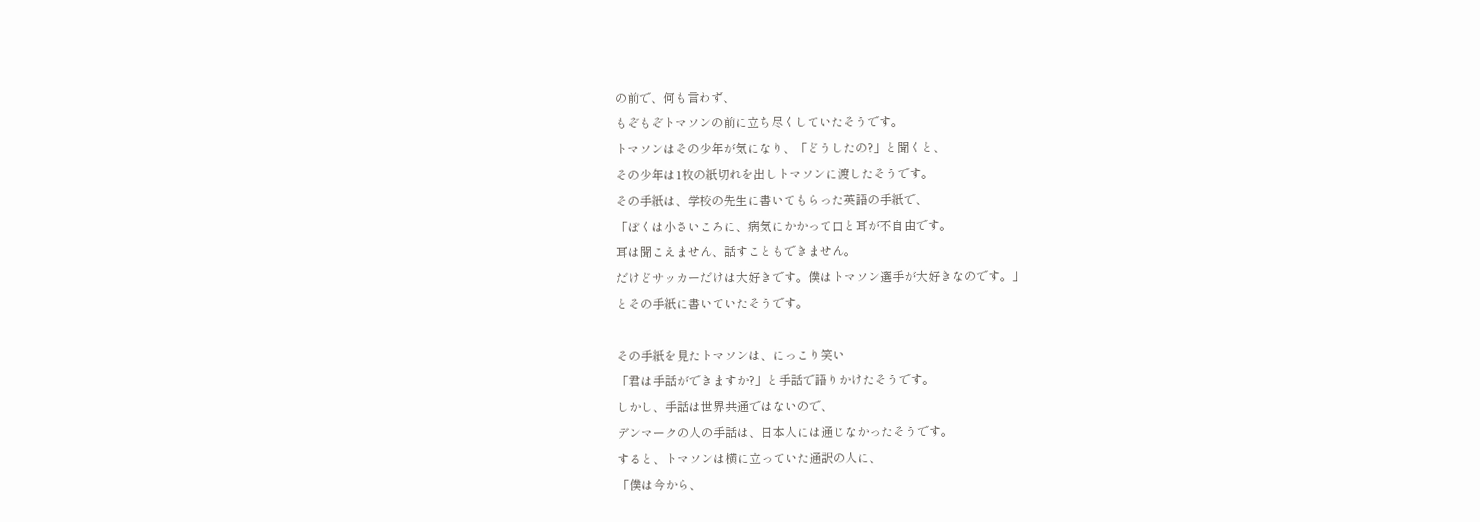の前で、何も言わず、
もぞもぞトマソンの前に立ち尽くしていたそうです。
トマソンはその少年が気になり、「どうしたの?」と聞くと、
その少年は1枚の紙切れを出しトマソンに渡したそうです。
その手紙は、学校の先生に書いてもらった英語の手紙で、
「ぼくは小さいころに、病気にかかって口と耳が不自由です。
耳は聞こえません、話すこともできません。
だけどサッカーだけは大好きです。僕はトマソン選手が大好きなのです。」
とその手紙に書いていたそうです。

その手紙を見たトマソンは、にっこり笑い
「君は手話ができますか?」と手話で語りかけたそうです。
しかし、手話は世界共通ではないので、
デンマークの人の手話は、日本人には通じなかったそうです。
すると、トマソンは横に立っていた通訳の人に、
「僕は今から、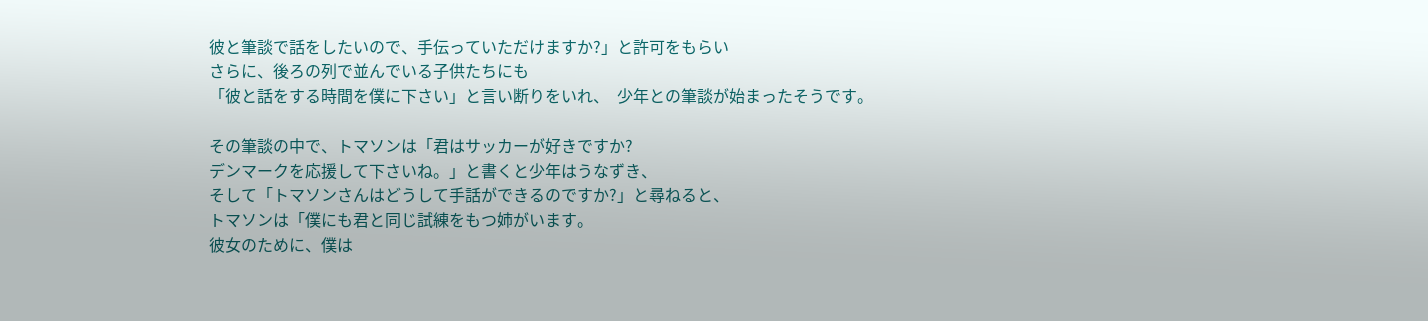彼と筆談で話をしたいので、手伝っていただけますか?」と許可をもらい
さらに、後ろの列で並んでいる子供たちにも
「彼と話をする時間を僕に下さい」と言い断りをいれ、  少年との筆談が始まったそうです。

その筆談の中で、トマソンは「君はサッカーが好きですか?
デンマークを応援して下さいね。」と書くと少年はうなずき、
そして「トマソンさんはどうして手話ができるのですか?」と尋ねると、
トマソンは「僕にも君と同じ試練をもつ姉がいます。
彼女のために、僕は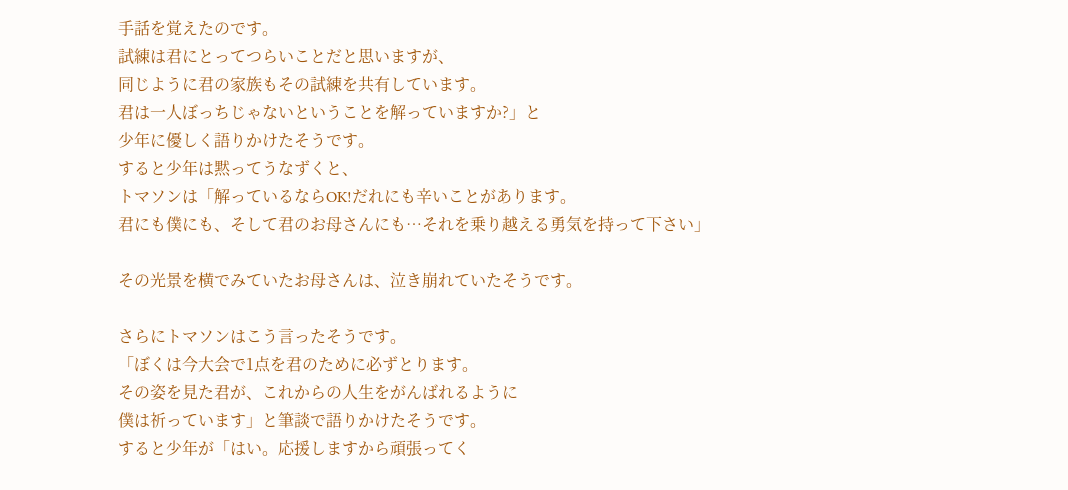手話を覚えたのです。
試練は君にとってつらいことだと思いますが、
同じように君の家族もその試練を共有しています。
君は一人ぼっちじゃないということを解っていますか?」と
少年に優しく語りかけたそうです。
すると少年は黙ってうなずくと、
トマソンは「解っているならOK!だれにも辛いことがあります。
君にも僕にも、そして君のお母さんにも…それを乗り越える勇気を持って下さい」

その光景を横でみていたお母さんは、泣き崩れていたそうです。

さらにトマソンはこう言ったそうです。
「ぼくは今大会で1点を君のために必ずとります。
その姿を見た君が、これからの人生をがんばれるように
僕は祈っています」と筆談で語りかけたそうです。
すると少年が「はい。応援しますから頑張ってく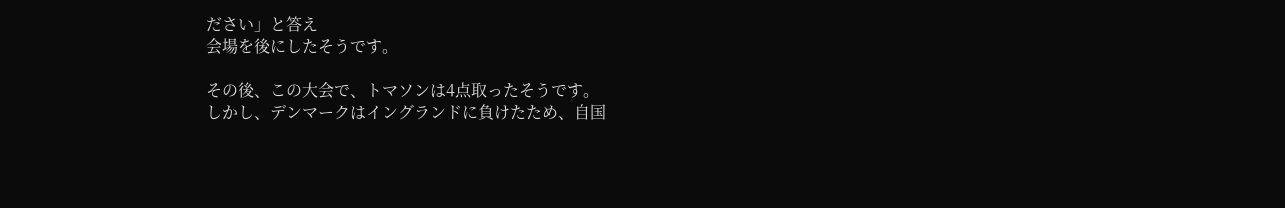ださい」と答え
会場を後にしたそうです。

その後、この大会で、トマソンは4点取ったそうです。
しかし、デンマークはイングランドに負けたため、自国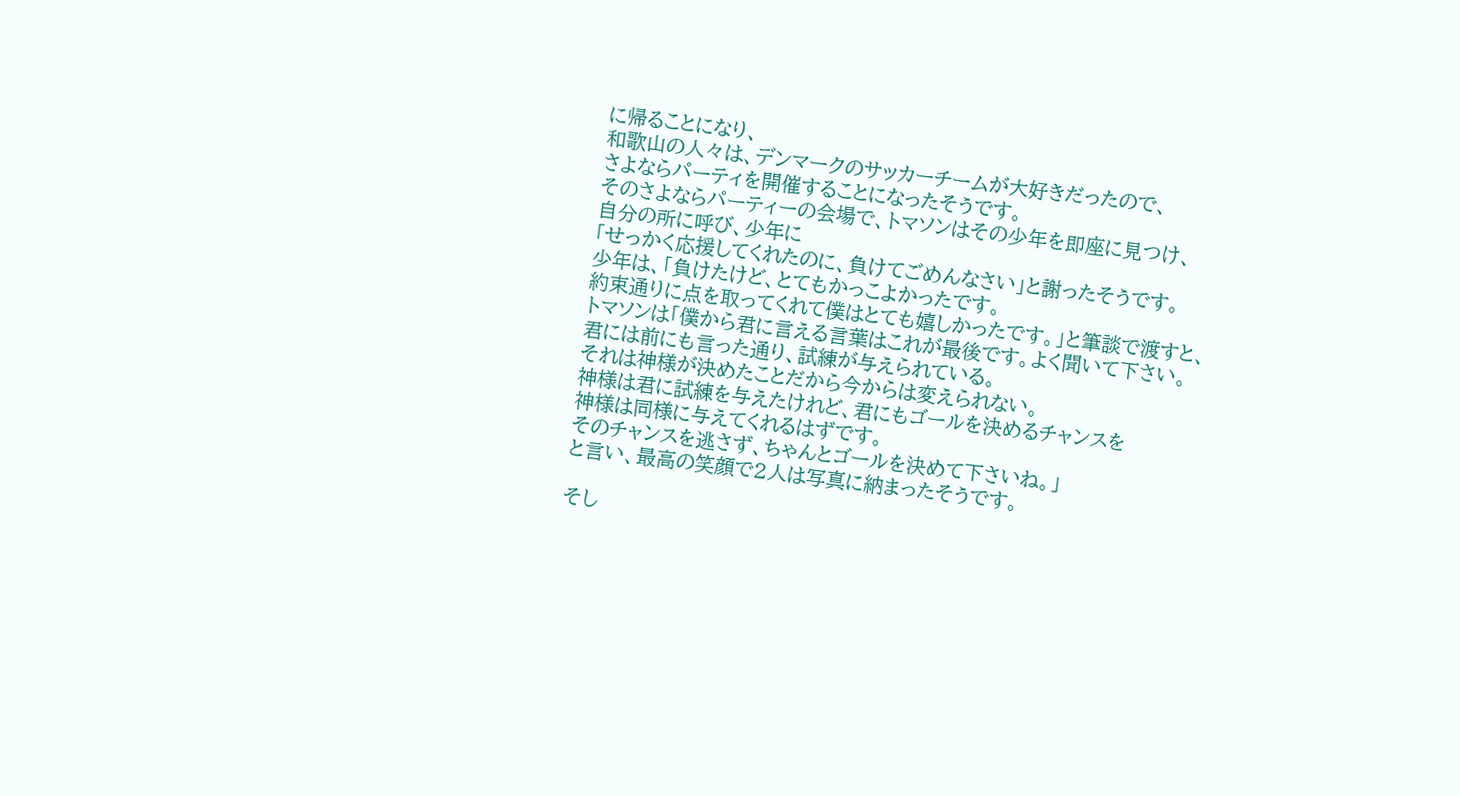に帰ることになり、
和歌山の人々は、デンマークのサッカーチームが大好きだったので、
さよならパーティを開催することになったそうです。
そのさよならパーティーの会場で、トマソンはその少年を即座に見つけ、
自分の所に呼び、少年に
「せっかく応援してくれたのに、負けてごめんなさい」と謝ったそうです。
少年は、「負けたけど、とてもかっこよかったです。
約束通りに点を取ってくれて僕はとても嬉しかったです。」と筆談で渡すと、
トマソンは「僕から君に言える言葉はこれが最後です。よく聞いて下さい。
君には前にも言った通り、試練が与えられている。
それは神様が決めたことだから今からは変えられない。
神様は君に試練を与えたけれど、君にもゴールを決めるチャンスを
神様は同様に与えてくれるはずです。
そのチャンスを逃さず、ちゃんとゴールを決めて下さいね。」
と言い、最高の笑顔で2人は写真に納まったそうです。

そし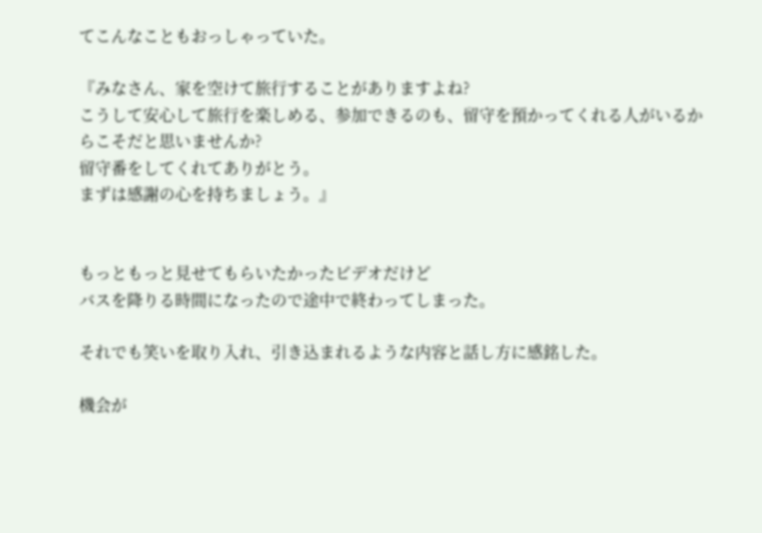てこんなこともおっしゃっていた。

『みなさん、家を空けて旅行することがありますよね?
こうして安心して旅行を楽しめる、参加できるのも、留守を預かってくれる人がいるからこそだと思いませんか?
留守番をしてくれてありがとう。
まずは感謝の心を持ちましょう。』


もっともっと見せてもらいたかったビデオだけど
バスを降りる時間になったので途中で終わってしまった。

それでも笑いを取り入れ、引き込まれるような内容と話し方に感銘した。

機会が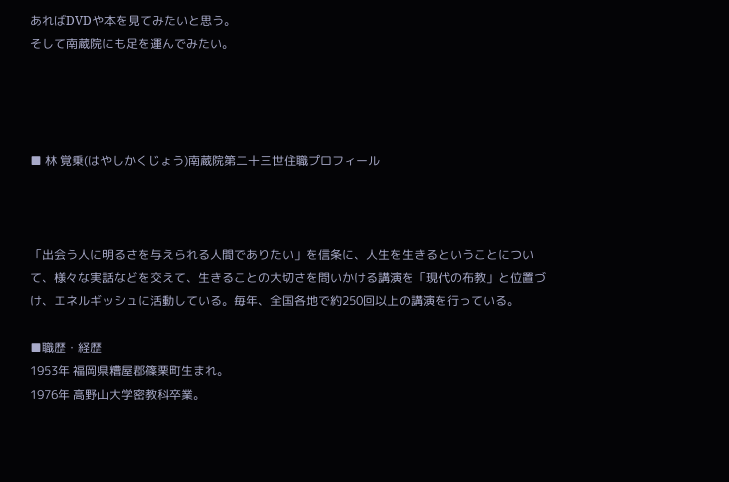あればDVDや本を見てみたいと思う。
そして南蔵院にも足を運んでみたい。




■ 林 覚乗(はやしかくじょう)南蔵院第二十三世住職プロフィール



「出会う人に明るさを与えられる人間でありたい」を信条に、人生を生きるということについて、様々な実話などを交えて、生きることの大切さを問いかける講演を「現代の布教」と位置づけ、エネルギッシュに活動している。毎年、全国各地で約250回以上の講演を行っている。

■職歴・経歴
1953年 福岡県糟屋郡篠栗町生まれ。
1976年 高野山大学密教科卒業。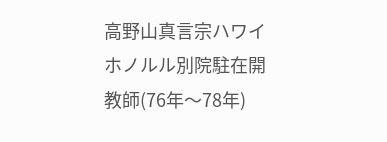高野山真言宗ハワイホノルル別院駐在開教師(76年〜78年)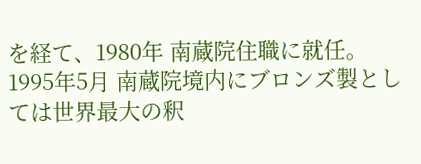を経て、1980年 南蔵院住職に就任。
1995年5月 南蔵院境内にブロンズ製としては世界最大の釈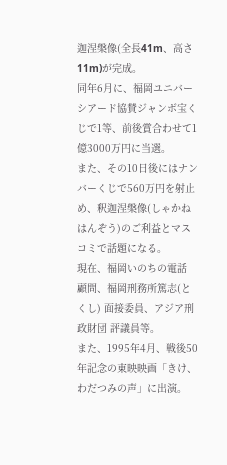迦涅槃像(全長41m、高さ11m)が完成。
同年6月に、福岡ユニバーシアード協賛ジャンボ宝くじで1等、前後賞合わせて1億3000万円に当選。
また、その10日後にはナンバーくじで560万円を射止め、釈迦涅槃像(しゃかねはんぞう)のご利益とマスコミで話題になる。
現在、福岡いのちの電話 顧問、福岡刑務所篤志(とくし) 面接委員、アジア刑政財団 評議員等。
また、1995年4月、戦後50年記念の東映映画「きけ、わだつみの声」に出演。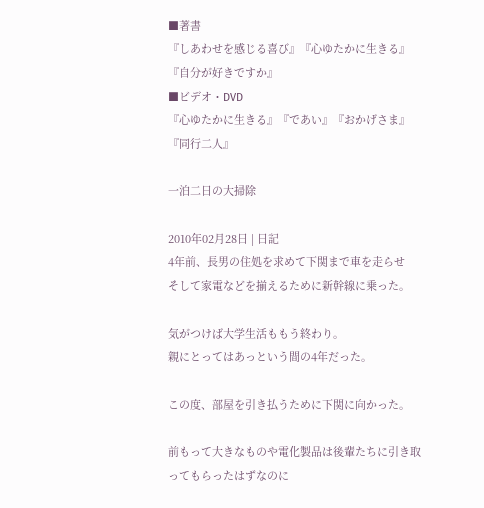■著書
『しあわせを感じる喜び』『心ゆたかに生きる』『自分が好きですか』
■ビデオ・DVD
『心ゆたかに生きる』『であい』『おかげさま』『同行二人』

一泊二日の大掃除

2010年02月28日 | 日記
4年前、長男の住処を求めて下関まで車を走らせ
そして家電などを揃えるために新幹線に乗った。

気がつけば大学生活ももう終わり。
親にとってはあっという間の4年だった。

この度、部屋を引き払うために下関に向かった。

前もって大きなものや電化製品は後輩たちに引き取ってもらったはずなのに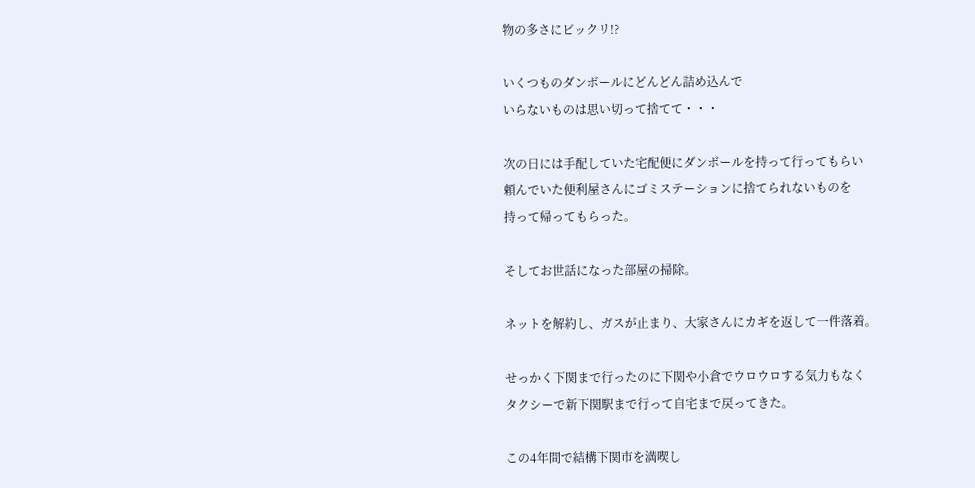物の多さにビックリ!?

いくつものダンボールにどんどん詰め込んで
いらないものは思い切って捨てて・・・

次の日には手配していた宅配便にダンボールを持って行ってもらい
頼んでいた便利屋さんにゴミステーションに捨てられないものを
持って帰ってもらった。

そしてお世話になった部屋の掃除。

ネットを解約し、ガスが止まり、大家さんにカギを返して一件落着。

せっかく下関まで行ったのに下関や小倉でウロウロする気力もなく
タクシーで新下関駅まで行って自宅まで戻ってきた。

この4年間で結構下関市を満喫し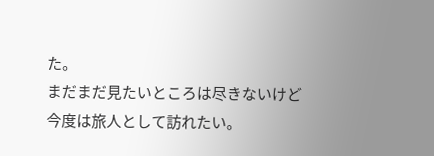た。
まだまだ見たいところは尽きないけど
今度は旅人として訪れたい。